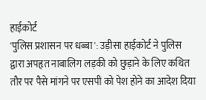हाईकोर्ट
'पुलिस प्रशासन पर धब्बा': उड़ीसा हाईकोर्ट ने पुलिस द्वारा अपहृत नाबालिग लड़की को छुड़ाने के लिए कथित तौर पर पैसे मांगने पर एसपी को पेश होने का आदेश दिया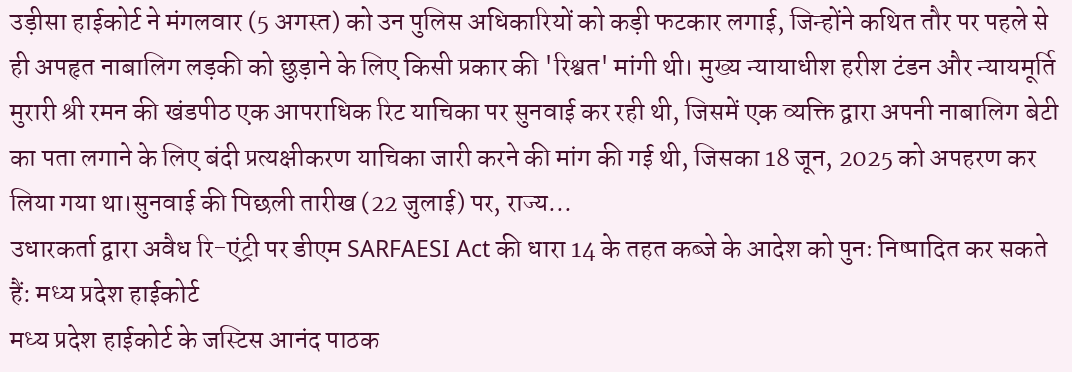उड़ीसा हाईकोर्ट ने मंगलवार (5 अगस्त) को उन पुलिस अधिकारियों को कड़ी फटकार लगाई, जिन्होंने कथित तौर पर पहले से ही अपहृत नाबालिग लड़की को छुड़ाने के लिए किसी प्रकार की 'रिश्वत' मांगी थी। मुख्य न्यायाधीश हरीश टंडन और न्यायमूर्ति मुरारी श्री रमन की खंडपीठ एक आपराधिक रिट याचिका पर सुनवाई कर रही थी, जिसमें एक व्यक्ति द्वारा अपनी नाबालिग बेटी का पता लगाने के लिए बंदी प्रत्यक्षीकरण याचिका जारी करने की मांग की गई थी, जिसका 18 जून, 2025 को अपहरण कर लिया गया था।सुनवाई की पिछली तारीख (22 जुलाई) पर, राज्य...
उधारकर्ता द्वारा अवैध रि-एंट्री पर डीएम SARFAESI Act की धारा 14 के तहत कब्जे के आदेश को पुनः निष्पादित कर सकते हैं: मध्य प्रदेश हाईकोर्ट
मध्य प्रदेश हाईकोर्ट के जस्टिस आनंद पाठक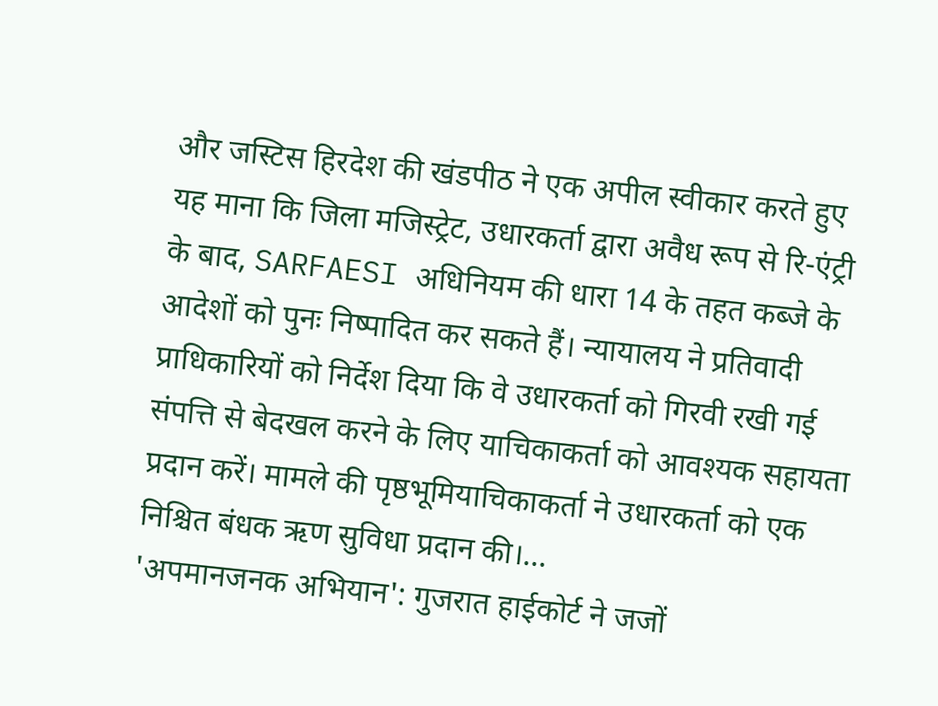और जस्टिस हिरदेश की खंडपीठ ने एक अपील स्वीकार करते हुए यह माना कि जिला मजिस्ट्रेट, उधारकर्ता द्वारा अवैध रूप से रि-एंट्री के बाद, SARFAESI अधिनियम की धारा 14 के तहत कब्जे के आदेशों को पुनः निष्पादित कर सकते हैं। न्यायालय ने प्रतिवादी प्राधिकारियों को निर्देश दिया कि वे उधारकर्ता को गिरवी रखी गई संपत्ति से बेदखल करने के लिए याचिकाकर्ता को आवश्यक सहायता प्रदान करें। मामले की पृष्ठभूमियाचिकाकर्ता ने उधारकर्ता को एक निश्चित बंधक ऋण सुविधा प्रदान की।...
'अपमानजनक अभियान': गुजरात हाईकोर्ट ने जजों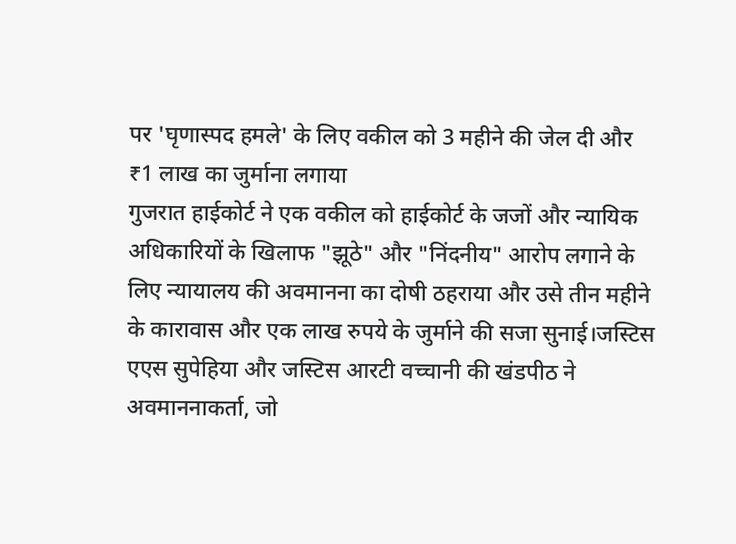पर 'घृणास्पद हमले' के लिए वकील को 3 महीने की जेल दी और ₹1 लाख का जुर्माना लगाया
गुजरात हाईकोर्ट ने एक वकील को हाईकोर्ट के जजों और न्यायिक अधिकारियों के खिलाफ "झूठे" और "निंदनीय" आरोप लगाने के लिए न्यायालय की अवमानना का दोषी ठहराया और उसे तीन महीने के कारावास और एक लाख रुपये के जुर्माने की सजा सुनाई।जस्टिस एएस सुपेहिया और जस्टिस आरटी वच्चानी की खंडपीठ ने अवमाननाकर्ता, जो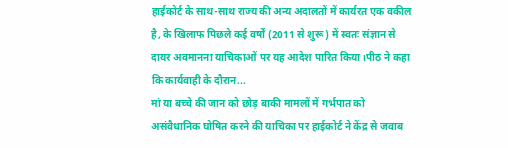हाईकोर्ट के साथ-साथ राज्य की अन्य अदालतों में कार्यरत एक वकील है, के खिलाफ पिछले कई वर्षों (2011 से शुरू) में स्वतः संज्ञान से दायर अवमानना याचिकाओं पर यह आदेश पारित किया।पीठ ने कहा कि कार्यवाही के दौरान...
मां या बच्चे की जान को छोड़ बाकी मामलों में गर्भपात को असंवैधानिक घोषित करने की याचिका पर हाईकोर्ट ने केंद्र से जवाब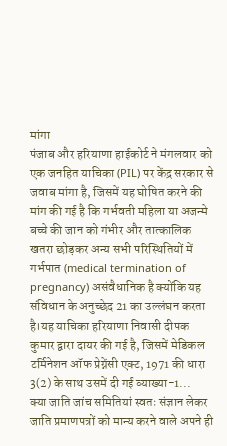मांगा
पंजाब और हरियाणा हाईकोर्ट ने मंगलवार को एक जनहित याचिका (PIL) पर केंद्र सरकार से जवाब मांगा है, जिसमें यह घोषित करने की मांग की गई है कि गर्भवती महिला या अजन्मे बच्चे की जान को गंभीर और तात्कालिक खतरा छोड़कर अन्य सभी परिस्थितियों में गर्भपात (medical termination of pregnancy) असंवैधानिक है क्योंकि यह संविधान के अनुच्छेद 21 का उल्लंघन करता है।यह याचिका हरियाणा निवासी दीपक कुमार द्वारा दायर की गई है, जिसमें मेडिकल टर्मिनेशन ऑफ प्रेग्नेंसी एक्ट, 1971 की धारा 3(2) के साथ उसमें दी गई व्याख्या-1...
क्या जाति जांच समितियां स्वतः संज्ञान लेकर जाति प्रमाणपत्रों को मान्य करने वाले अपने ही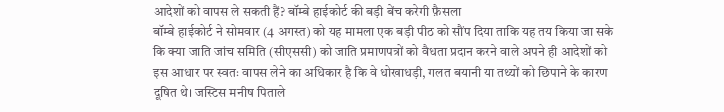आदेशों को वापस ले सकती हैं? बॉम्बे हाईकोर्ट की बड़ी बेंच करेगी फ़ैसला
बॉम्बे हाईकोर्ट ने सोमवार (4 अगस्त) को यह मामला एक बड़ी पीठ को सौंप दिया ताकि यह तय किया जा सके कि क्या जाति जांच समिति (सीएससी) को जाति प्रमाणपत्रों को वैधता प्रदान करने वाले अपने ही आदेशों को इस आधार पर स्वतः वापस लेने का अधिकार है कि वे धोखाधड़ी, गलत बयानी या तथ्यों को छिपाने के कारण दूषित थे। जस्टिस मनीष पिताले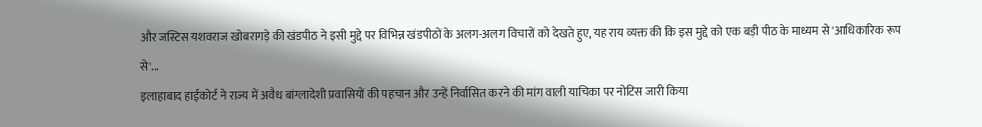और जस्टिस यशवराज खोबरागड़े की खंडपीठ ने इसी मुद्दे पर विभिन्न खंडपीठों के अलग-अलग विचारों को देखते हुए, यह राय व्यक्त की कि इस मुद्दे को एक बड़ी पीठ के माध्यम से 'आधिकारिक रूप से'...
इलाहाबाद हाईकोर्ट ने राज्य में अवैध बांग्लादेशी प्रवासियों की पहचान और उन्हें निर्वासित करने की मांग वाली याचिका पर नोटिस जारी किया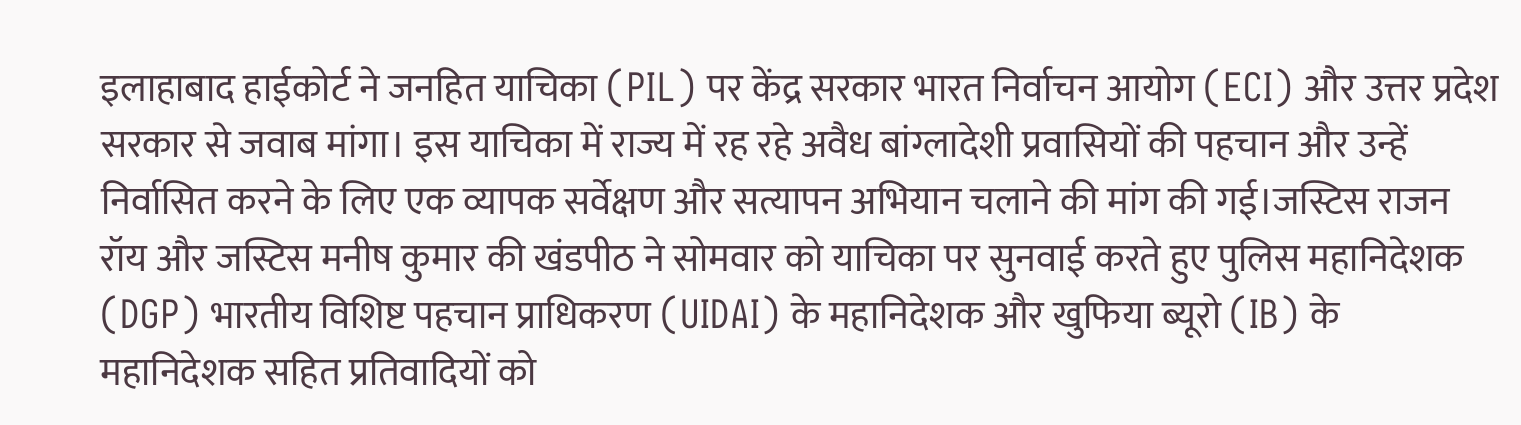इलाहाबाद हाईकोर्ट ने जनहित याचिका (PIL) पर केंद्र सरकार भारत निर्वाचन आयोग (ECI) और उत्तर प्रदेश सरकार से जवाब मांगा। इस याचिका में राज्य में रह रहे अवैध बांग्लादेशी प्रवासियों की पहचान और उन्हें निर्वासित करने के लिए एक व्यापक सर्वेक्षण और सत्यापन अभियान चलाने की मांग की गई।जस्टिस राजन रॉय और जस्टिस मनीष कुमार की खंडपीठ ने सोमवार को याचिका पर सुनवाई करते हुए पुलिस महानिदेशक (DGP) भारतीय विशिष्ट पहचान प्राधिकरण (UIDAI) के महानिदेशक और खुफिया ब्यूरो (IB) के महानिदेशक सहित प्रतिवादियों को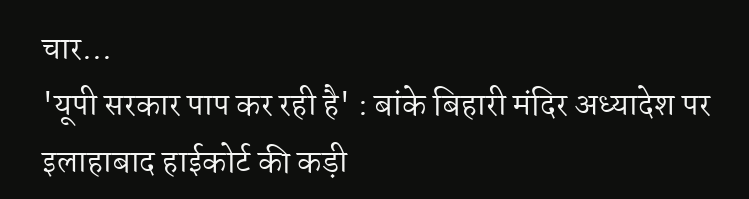चार...
'यूपी सरकार पाप कर रही है' : बांके बिहारी मंदिर अध्यादेश पर इलाहाबाद हाईकोर्ट की कड़ी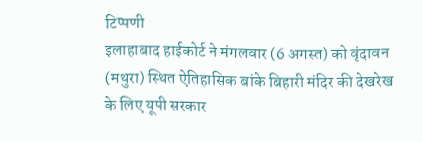टिप्पणी
इलाहाबाद हाईकोर्ट ने मंगलवार (6 अगस्त) को वृंदावन (मथुरा) स्थित ऐतिहासिक बांके बिहारी मंदिर की देखरेख के लिए यूपी सरकार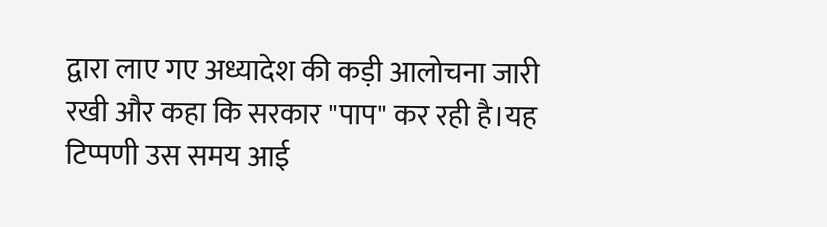द्वारा लाए गए अध्यादेश की कड़ी आलोचना जारी रखी और कहा कि सरकार "पाप" कर रही है।यह टिप्पणी उस समय आई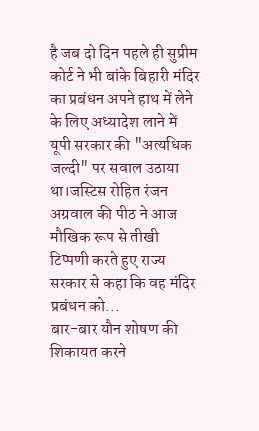है जब दो दिन पहले ही सुप्रीम कोर्ट ने भी बांके बिहारी मंदिर का प्रबंधन अपने हाथ में लेने के लिए अध्यादेश लाने में यूपी सरकार की "अत्यधिक जल्दी" पर सवाल उठाया था।जस्टिस रोहित रंजन अग्रवाल की पीठ ने आज मौखिक रूप से तीखी टिप्पणी करते हुए राज्य सरकार से कहा कि वह मंदिर प्रबंधन को...
बार-बार यौन शोषण की शिकायत करने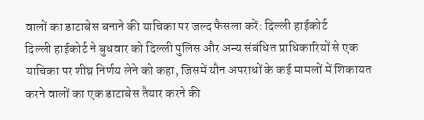वालों का डाटाबेस बनाने की याचिका पर जल्द फैसला करें: दिल्ली हाईकोर्ट
दिल्ली हाईकोर्ट ने बुधवार को दिल्ली पुलिस और अन्य संबंधित प्राधिकारियों से एक याचिका पर शीघ्र निर्णय लेने को कहा, जिसमें यौन अपराधों के कई मामलों में शिकायत करने वालों का एक डाटाबेस तैयार करने की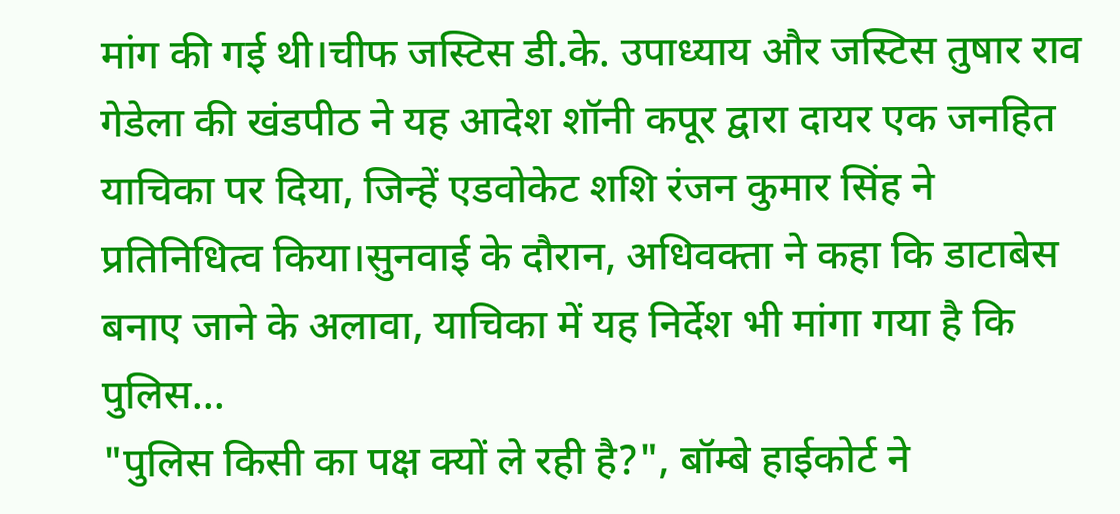मांग की गई थी।चीफ जस्टिस डी.के. उपाध्याय और जस्टिस तुषार राव गेडेला की खंडपीठ ने यह आदेश शॉनी कपूर द्वारा दायर एक जनहित याचिका पर दिया, जिन्हें एडवोकेट शशि रंजन कुमार सिंह ने प्रतिनिधित्व किया।सुनवाई के दौरान, अधिवक्ता ने कहा कि डाटाबेस बनाए जाने के अलावा, याचिका में यह निर्देश भी मांगा गया है कि पुलिस...
"पुलिस किसी का पक्ष क्यों ले रही है?", बॉम्बे हाईकोर्ट ने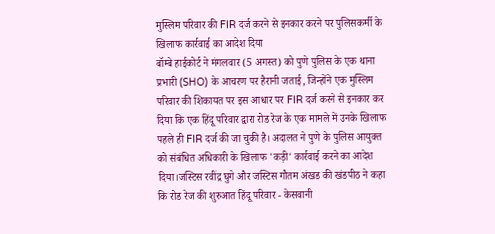मुस्लिम परिवार की FIR दर्ज करने से इनकार करने पर पुलिसकर्मी के खिलाफ कार्रवाई का आदेश दिया
बॉम्बे हाईकोर्ट ने मंगलवार (5 अगस्त) को पुणे पुलिस के एक थाना प्रभारी (SHO) के आचरण पर हैरानी जताई, जिन्होंने एक मुस्लिम परिवार की शिकायत पर इस आधार पर FIR दर्ज करने से इनकार कर दिया कि एक हिंदू परिवार द्वारा रोड रेज के एक मामले में उनके खिलाफ पहले ही FIR दर्ज की जा चुकी है। अदालत ने पुणे के पुलिस आयुक्त को संबंधित अधिकारी के खिलाफ 'कड़ी' कार्रवाई करने का आदेश दिया।जस्टिस रवींद्र घुगे और जस्टिस गौतम अंखड की खंडपीठ ने कहा कि रोड रेज की शुरुआत हिंदू परिवार - केसवानी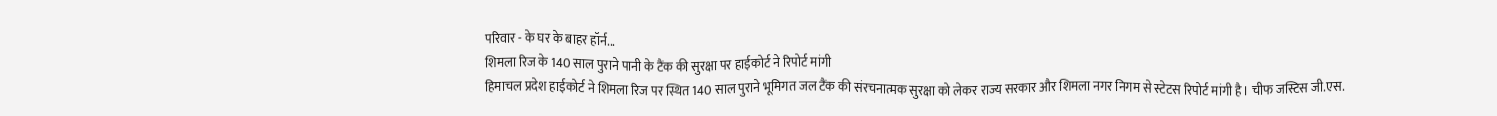परिवार - के घर के बाहर हॉर्न...
शिमला रिज के 140 साल पुराने पानी के टैंक की सुरक्षा पर हाईकोर्ट ने रिपोर्ट मांगी
हिमाचल प्रदेश हाईकोर्ट ने शिमला रिज पर स्थित 140 साल पुराने भूमिगत जल टैंक की संरचनात्मक सुरक्षा को लेकर राज्य सरकार और शिमला नगर निगम से स्टेटस रिपोर्ट मांगी है। चीफ जस्टिस जी.एस.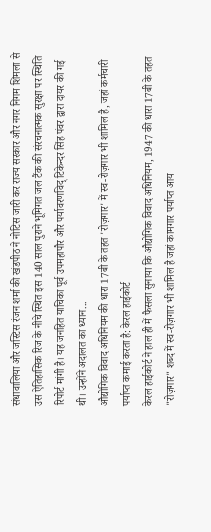संधावालिया और जस्टिस रंजन शर्मा की खंडपीठ ने नोटिस जारी कर राज्य सरकार और नगर निगम शिमला से उस ऐतिहासिक रिज के नीचे स्थित इस 140 साल पुराने भूमिगत जल टैंक की संरचनात्मक सुरक्षा पर स्थिति रिपोर्ट मांगी है। यह जनहित याचिका पूर्व उपमहापौर और पर्यावरणविद् टिकेन्दर सिंह पंवर द्वारा दायर की गई थी। उन्होंने अदालत का ध्यान...
औद्योगिक विवाद अधिनियम की धारा 17बी के तहत 'रोज़गार' में स्व-रोज़गार भी शामिल है, जहां कर्मचारी पर्याप्त कमाई करता है: केरल हाईकोर्ट
केरल हाईकोर्ट ने हाल ही में फैसला सुनाया कि औद्योगिक विवाद अधिनियम, 1947 की धारा 17बी के तहत "रोज़गार" शब्द में स्व-रोज़गार भी शामिल है जहां कामगार पर्याप्त आय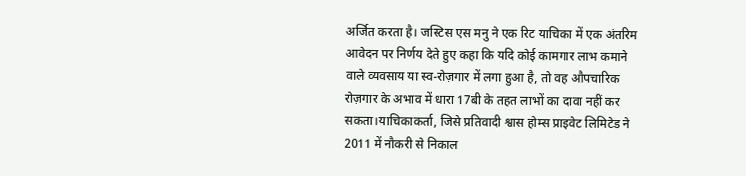अर्जित करता है। जस्टिस एस मनु ने एक रिट याचिका में एक अंतरिम आवेदन पर निर्णय देते हुए कहा कि यदि कोई कामगार लाभ कमाने वाले व्यवसाय या स्व-रोज़गार में लगा हुआ है, तो वह औपचारिक रोज़गार के अभाव में धारा 17बी के तहत लाभों का दावा नहीं कर सकता।याचिकाकर्ता, जिसे प्रतिवादी श्वास होम्स प्राइवेट लिमिटेड ने 2011 में नौकरी से निकाल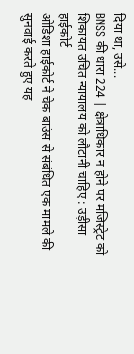दिया था, उसे...
BNSS की धारा 224 | क्षेत्राधिकार न होने पर मजिस्ट्रेट को शिकायत उचित न्यायालय को लौटानी चाहिए : उड़ीसा हाईकोर्ट
ओडिशा हाईकोर्ट ने चेक बाउंस से संबंधित एक मामले की सुनवाई करते हुए यह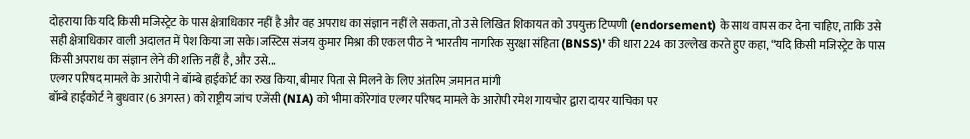दोहराया कि यदि किसी मजिस्ट्रेट के पास क्षेत्राधिकार नहीं है और वह अपराध का संज्ञान नहीं ले सकता, तो उसे लिखित शिकायत को उपयुक्त टिप्पणी (endorsement) के साथ वापस कर देना चाहिए, ताकि उसे सही क्षेत्राधिकार वाली अदालत में पेश किया जा सके।जस्टिस संजय कुमार मिश्रा की एकल पीठ ने 'भारतीय नागरिक सुरक्षा संहिता (BNSS)' की धारा 224 का उल्लेख करते हुए कहा, “यदि किसी मजिस्ट्रेट के पास किसी अपराध का संज्ञान लेने की शक्ति नहीं है, और उसे...
एल्गर परिषद मामले के आरोपी ने बॉम्बे हाईकोर्ट का रुख किया, बीमार पिता से मिलने के लिए अंतरिम ज़मानत मांगी
बॉम्बे हाईकोर्ट ने बुधवार (6 अगस्त) को राष्ट्रीय जांच एजेंसी (NIA) को भीमा कोरेगांव एल्गर परिषद मामले के आरोपी रमेश गायचोर द्वारा दायर याचिका पर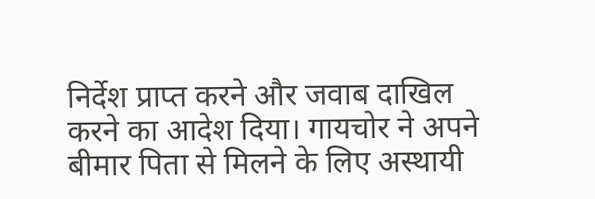निर्देश प्राप्त करने और जवाब दाखिल करने का आदेश दिया। गायचोर ने अपने बीमार पिता से मिलने के लिए अस्थायी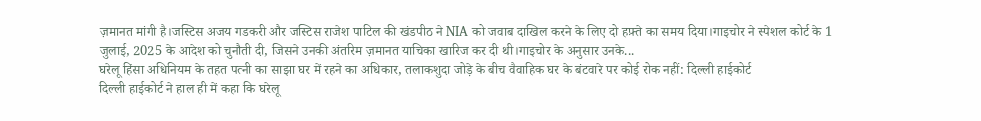ज़मानत मांगी है।जस्टिस अजय गडकरी और जस्टिस राजेश पाटिल की खंडपीठ ने NIA को जवाब दाखिल करने के लिए दो हफ़्ते का समय दिया।गाइचोर ने स्पेशल कोर्ट के 1 जुलाई, 2025 के आदेश को चुनौती दी, जिसने उनकी अंतरिम ज़मानत याचिका खारिज कर दी थी।गाइचोर के अनुसार उनके...
घरेलू हिंसा अधिनियम के तहत पत्नी का साझा घर में रहने का अधिकार, तलाकशुदा जोड़े के बीच वैवाहिक घर के बंटवारे पर कोई रोक नहीं: दिल्ली हाईकोर्ट
दिल्ली हाईकोर्ट ने हाल ही में कहा कि घरेलू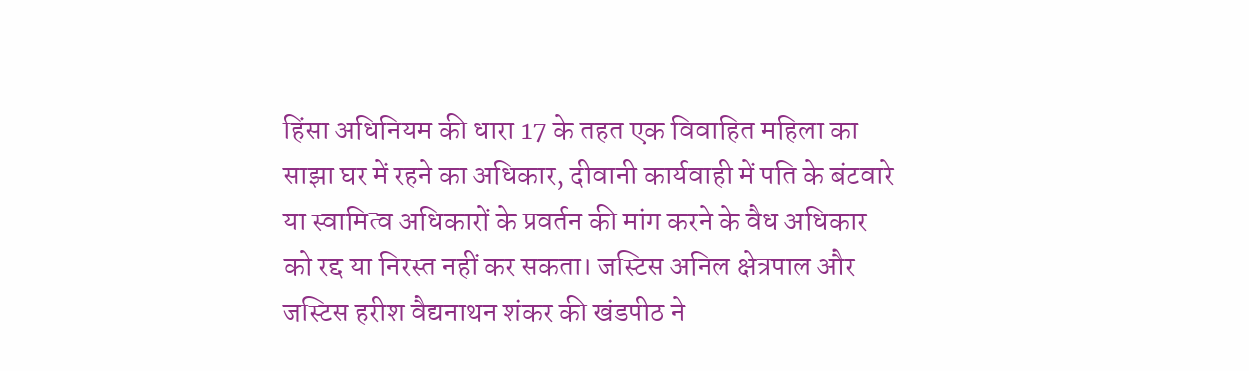हिंसा अधिनियम की धारा 17 के तहत एक विवाहित महिला का साझा घर में रहने का अधिकार, दीवानी कार्यवाही में पति के बंटवारे या स्वामित्व अधिकारों के प्रवर्तन की मांग करने के वैध अधिकार को रद्द या निरस्त नहीं कर सकता। जस्टिस अनिल क्षेत्रपाल और जस्टिस हरीश वैद्यनाथन शंकर की खंडपीठ ने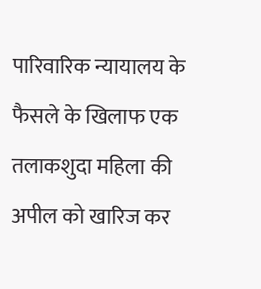पारिवारिक न्यायालय के फैसले के खिलाफ एक तलाकशुदा महिला की अपील को खारिज कर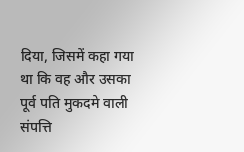दिया, जिसमें कहा गया था कि वह और उसका पूर्व पति मुकदमे वाली संपत्ति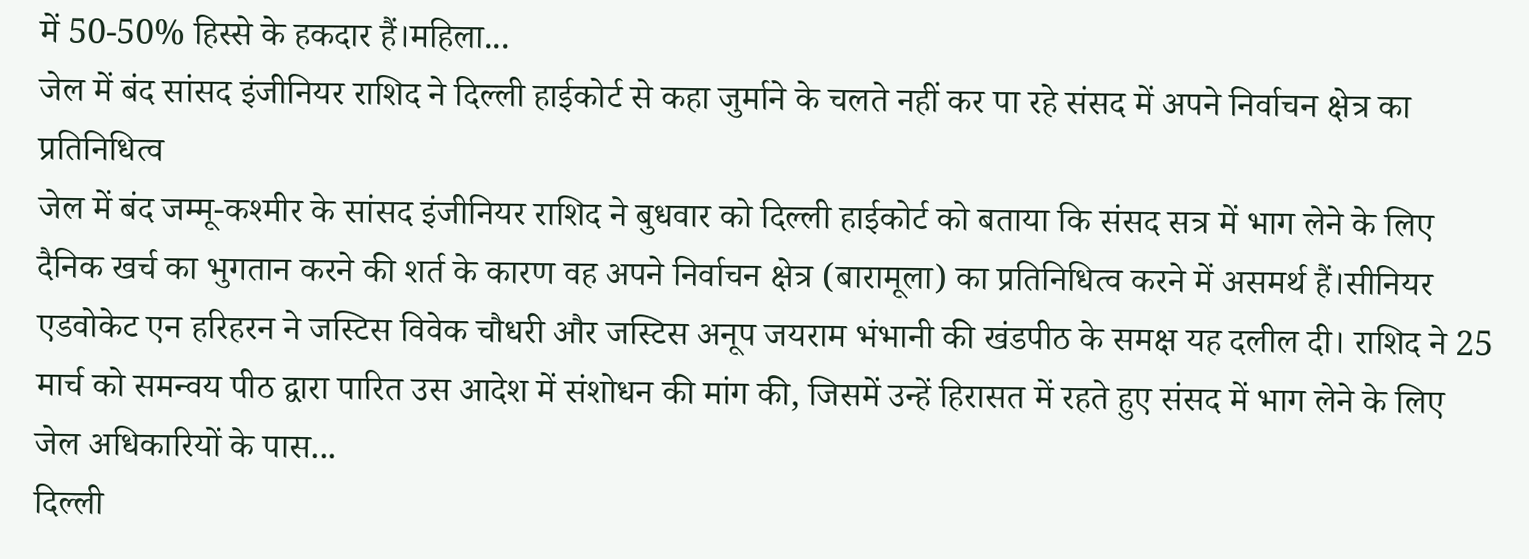में 50-50% हिस्से के हकदार हैं।महिला...
जेल में बंद सांसद इंजीनियर राशिद ने दिल्ली हाईकोर्ट से कहा जुर्माने के चलते नहीं कर पा रहे संसद में अपने निर्वाचन क्षेत्र का प्रतिनिधित्व
जेल में बंद जम्मू-कश्मीर के सांसद इंजीनियर राशिद ने बुधवार को दिल्ली हाईकोर्ट को बताया कि संसद सत्र में भाग लेने के लिए दैनिक खर्च का भुगतान करने की शर्त के कारण वह अपने निर्वाचन क्षेत्र (बारामूला) का प्रतिनिधित्व करने में असमर्थ हैं।सीनियर एडवोकेट एन हरिहरन ने जस्टिस विवेक चौधरी और जस्टिस अनूप जयराम भंभानी की खंडपीठ के समक्ष यह दलील दी। राशिद ने 25 मार्च को समन्वय पीठ द्वारा पारित उस आदेश में संशोधन की मांग की, जिसमें उन्हें हिरासत में रहते हुए संसद में भाग लेने के लिए जेल अधिकारियों के पास...
दिल्ली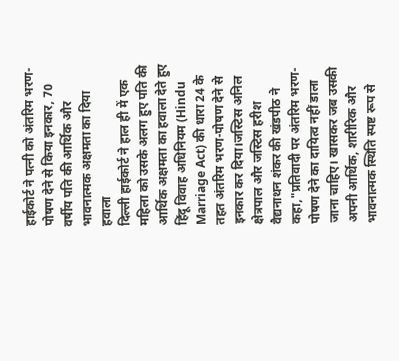हाईकोर्ट ने पत्नी को अंतरिम भरण-पोषण देने से किया इनकार, 70 वर्षीय पति की आर्थिक और भावनात्मक अक्षमता का दिया हवाला
दिल्ली हाईकोर्ट ने हाल ही में एक महिला को उसके अलग हुए पति की आर्थिक अक्षमता का हवाला देते हुए हिंदू विवाह अधिनियम (Hindu Marriage Act) की धारा 24 के तहत अंतरिम भरण-पोषण देने से इनकार कर दिया।जस्टिस अनिल क्षेत्रपाल और जस्टिस हरीश वैद्यनाथन शंकर की खंडपीठ ने कहा,"प्रतिवादी पर अंतरिम भरण-पोषण देने का दायित्व नहीं डाला जाना चाहिए। खासकर जब उसकी अपनी आर्थिक, शारीरिक और भावनात्मक स्थिति स्पष्ट रूप से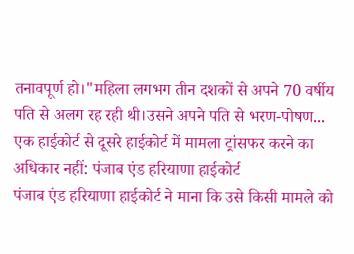तनावपूर्ण हो।"महिला लगभग तीन दशकों से अपने 70 वर्षीय पति से अलग रह रही थी।उसने अपने पति से भरण-पोषण...
एक हाईकोर्ट से दूसरे हाईकोर्ट में मामला ट्रांसफर करने का अधिकार नहीं: पंजाब एंड हरियाणा हाईकोर्ट
पंजाब एंड हरियाणा हाईकोर्ट ने माना कि उसे किसी मामले को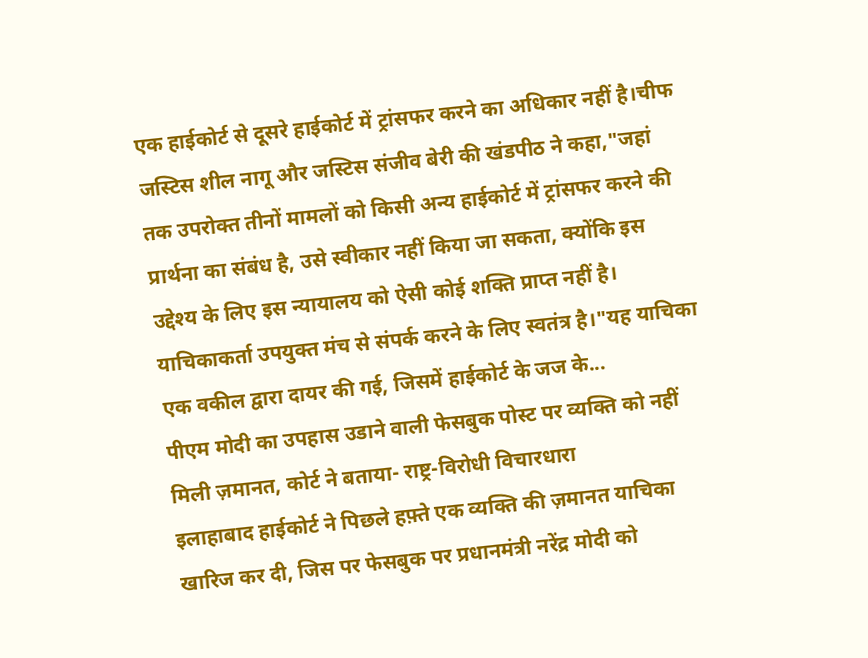एक हाईकोर्ट से दूसरे हाईकोर्ट में ट्रांसफर करने का अधिकार नहीं है।चीफ जस्टिस शील नागू और जस्टिस संजीव बेरी की खंडपीठ ने कहा,"जहां तक उपरोक्त तीनों मामलों को किसी अन्य हाईकोर्ट में ट्रांसफर करने की प्रार्थना का संबंध है, उसे स्वीकार नहीं किया जा सकता, क्योंकि इस उद्देश्य के लिए इस न्यायालय को ऐसी कोई शक्ति प्राप्त नहीं है। याचिकाकर्ता उपयुक्त मंच से संपर्क करने के लिए स्वतंत्र है।"यह याचिका एक वकील द्वारा दायर की गई, जिसमें हाईकोर्ट के जज के...
पीएम मोदी का उपहास उडाने वाली फेसबुक पोस्ट पर व्यक्ति को नहीं मिली ज़मानत, कोर्ट ने बताया- राष्ट्र-विरोधी विचारधारा
इलाहाबाद हाईकोर्ट ने पिछले हफ़्ते एक व्यक्ति की ज़मानत याचिका खारिज कर दी, जिस पर फेसबुक पर प्रधानमंत्री नरेंद्र मोदी को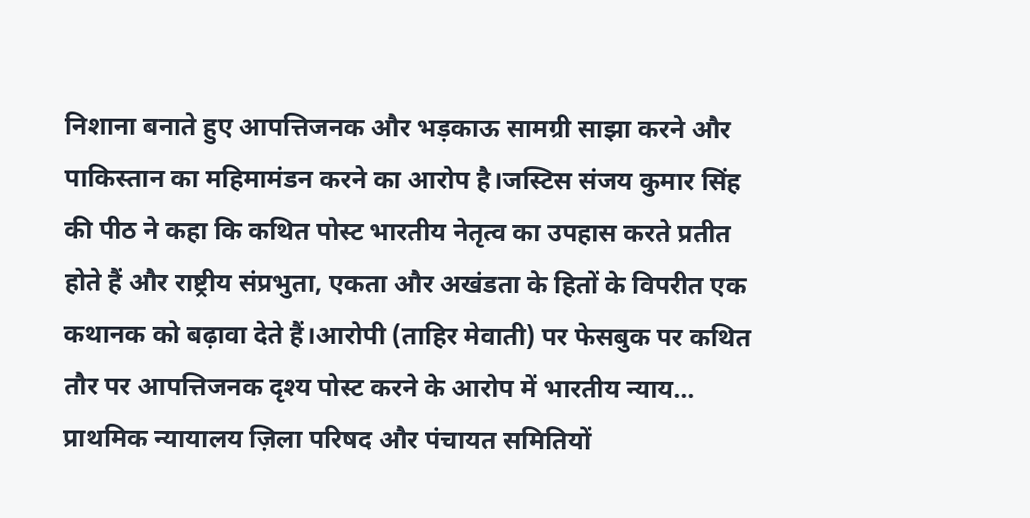निशाना बनाते हुए आपत्तिजनक और भड़काऊ सामग्री साझा करने और पाकिस्तान का महिमामंडन करने का आरोप है।जस्टिस संजय कुमार सिंह की पीठ ने कहा कि कथित पोस्ट भारतीय नेतृत्व का उपहास करते प्रतीत होते हैं और राष्ट्रीय संप्रभुता, एकता और अखंडता के हितों के विपरीत एक कथानक को बढ़ावा देते हैं।आरोपी (ताहिर मेवाती) पर फेसबुक पर कथित तौर पर आपत्तिजनक दृश्य पोस्ट करने के आरोप में भारतीय न्याय...
प्राथमिक न्यायालय ज़िला परिषद और पंचायत समितियों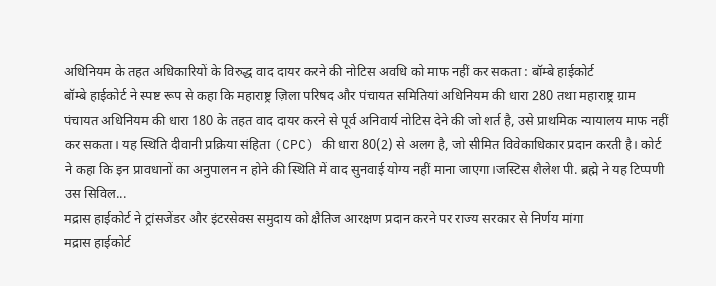अधिनियम के तहत अधिकारियों के विरुद्ध वाद दायर करने की नोटिस अवधि को माफ नहीं कर सकता : बॉम्बे हाईकोर्ट
बॉम्बे हाईकोर्ट ने स्पष्ट रूप से कहा कि महाराष्ट्र ज़िला परिषद और पंचायत समितियां अधिनियम की धारा 280 तथा महाराष्ट्र ग्राम पंचायत अधिनियम की धारा 180 के तहत वाद दायर करने से पूर्व अनिवार्य नोटिस देने की जो शर्त है, उसे प्राथमिक न्यायालय माफ नहीं कर सकता। यह स्थिति दीवानी प्रक्रिया संहिता (CPC) की धारा 80(2) से अलग है, जो सीमित विवेकाधिकार प्रदान करती है। कोर्ट ने कहा कि इन प्रावधानों का अनुपालन न होने की स्थिति में वाद सुनवाई योग्य नहीं माना जाएगा।जस्टिस शैलेश पी. ब्रह्मे ने यह टिप्पणी उस सिविल...
मद्रास हाईकोर्ट ने ट्रांसजेंडर और इंटरसेक्स समुदाय को क्षैतिज आरक्षण प्रदान करने पर राज्य सरकार से निर्णय मांगा
मद्रास हाईकोर्ट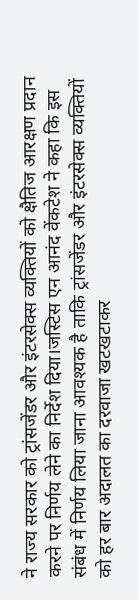ने राज्य सरकार को ट्रांसजेंडर और इंटरसेक्स व्यक्तियों को क्षैतिज आरक्षण प्रदान करने पर निर्णय लेने का निर्देश दिया।जस्टिस एन आनंद वेंकटेश ने कहा कि इस संबंध में निर्णय लिया जाना आवश्यक है ताकि ट्रांसजेंडर और इंटरसेक्स व्यक्तियों को हर बार अदालत का दरवाजा खटखटाकर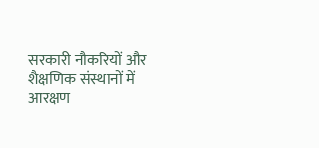सरकारी नौकरियों और शैक्षणिक संस्थानों में आरक्षण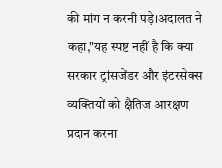की मांग न करनी पड़े।अदालत ने कहा,"यह स्पष्ट नहीं है कि क्या सरकार ट्रांसजेंडर और इंटरसेक्स व्यक्तियों को क्षैतिज आरक्षण प्रदान करना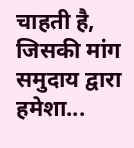चाहती है, जिसकी मांग समुदाय द्वारा हमेशा...